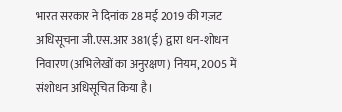भारत सरकार ने दिनांक 28 मई 2019 की गज़ट अधिसूचना जी.एस.आर 381(ई) द्वारा धन-शोधन निवारण (अभिलेखों का अनुरक्षण) नियम, 2005 में संशोधन अधिसूचित किया है।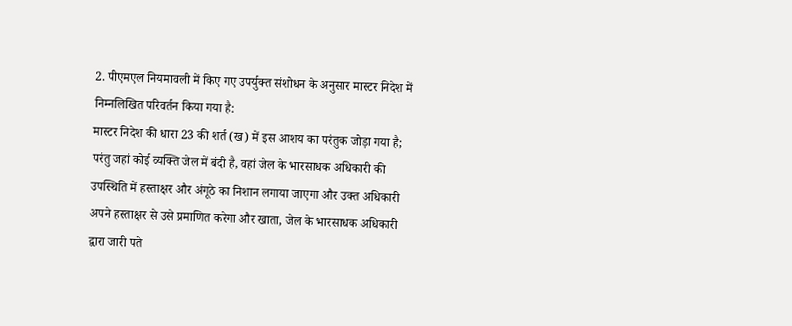2. पीएमएल नियमावली में किए गए उपर्युक्त संशोधन के अनुसार मास्टर निदेश में निम्नलिखित परिवर्तन किया गया है:
मास्टर निदेश की धारा 23 की शर्त (ख) में इस आशय का परंतुक जोड़ा गया है; परंतु जहां कोई व्यक्ति जेल में बंदी है, वहां जेल के भारसाधक अधिकारी की उपस्थिति में हस्ताक्षर और अंगूठे का निशान लगाया जाएगा और उक्त अधिकारी अपने हस्ताक्षर से उसे प्रमाणित करेगा और खाता, जेल के भारसाधक अधिकारी द्वारा जारी पते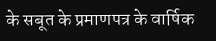के सबूत के प्रमाणपत्र के वार्षिक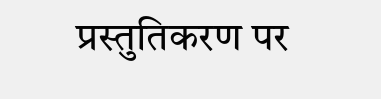प्रस्तुतिकरण पर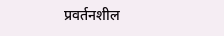प्रवर्तनशील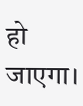हो जाएगा।